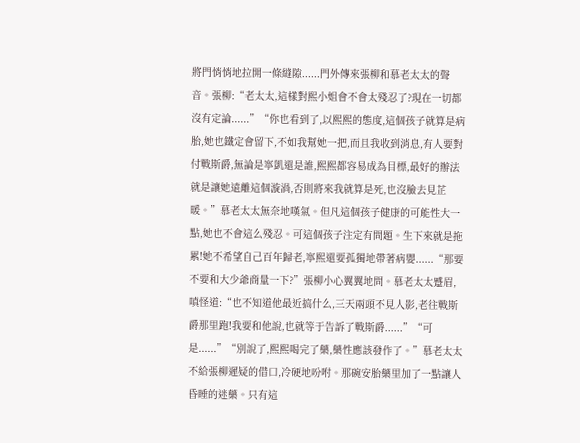將門悄悄地拉開一條縫隙......門外傳來張柳和慕老太太的聲音。張柳:“老太太,這樣對熙小姐會不會太殘忍了?現在一切都沒有定論......”“你也看到了,以熙熙的態度,這個孩子就算是病胎,她也鐵定會留下,不如我幫她一把,而且我收到消息,有人要對付戰斯爵,無論是寧凱還是誰,熙熙都容易成為目標,最好的辦法就是讓她遠離這個漩渦,否則將來我就算是死,也沒臉去見芷暖。”慕老太太無奈地嘆氣。但凡這個孩子健康的可能性大一點,她也不會這么殘忍。可這個孩子注定有問題。生下來就是拖累!她不希望自己百年歸老,寧熙還要孤獨地帶著病嬰......“那要不要和大少爺商量一下?”張柳小心翼翼地問。慕老太太蹙眉,嗔怪道:“也不知道他最近搞什么,三天兩頭不見人影,老往戰斯爵那里跑!我要和他說,也就等于告訴了戰斯爵......”“可是......”“別說了,熙熙喝完了藥,藥性應該發作了。”慕老太太不給張柳遲疑的借口,冷硬地吩咐。那碗安胎藥里加了一點讓人昏睡的迷藥。只有這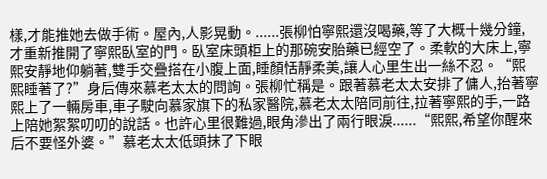樣,才能推她去做手術。屋內,人影晃動。......張柳怕寧熙還沒喝藥,等了大概十幾分鐘,才重新推開了寧熙臥室的門。臥室床頭柜上的那碗安胎藥已經空了。柔軟的大床上,寧熙安靜地仰躺著,雙手交疊搭在小腹上面,睡顏恬靜柔美,讓人心里生出一絲不忍。“熙熙睡著了?”身后傳來慕老太太的問詢。張柳忙稱是。跟著慕老太太安排了傭人,抬著寧熙上了一輛房車,車子駛向慕家旗下的私家醫院,慕老太太陪同前往,拉著寧熙的手,一路上陪她絮絮叨叨的說話。也許心里很難過,眼角滲出了兩行眼淚......“熙熙,希望你醒來后不要怪外婆。”慕老太太低頭抹了下眼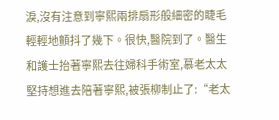淚,沒有注意到寧熙兩排扇形般細密的睫毛輕輕地顫抖了幾下。很快,醫院到了。醫生和護士抬著寧熙去往婦科手術室,慕老太太堅持想進去陪著寧熙,被張柳制止了:“老太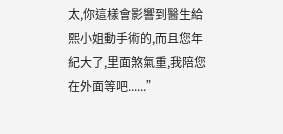太,你這樣會影響到醫生給熙小姐動手術的,而且您年紀大了,里面煞氣重,我陪您在外面等吧......”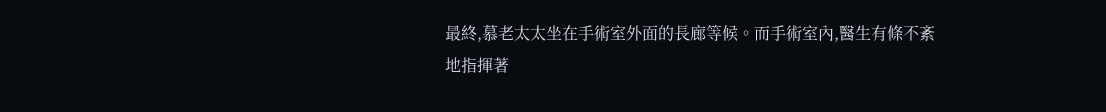最終,慕老太太坐在手術室外面的長廊等候。而手術室內,醫生有條不紊地指揮著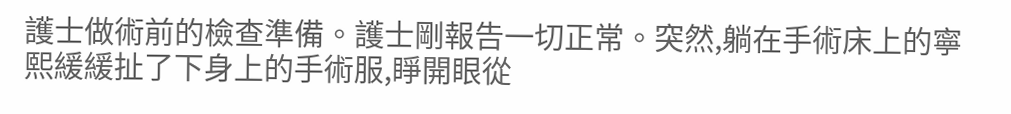護士做術前的檢查準備。護士剛報告一切正常。突然,躺在手術床上的寧熙緩緩扯了下身上的手術服,睜開眼從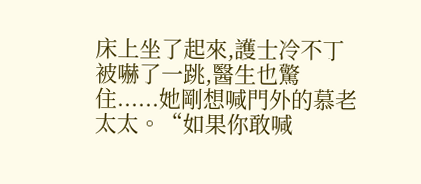床上坐了起來,護士冷不丁被嚇了一跳,醫生也驚住......她剛想喊門外的慕老太太。“如果你敢喊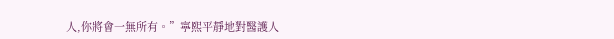人,你將會一無所有。”寧熙平靜地對醫護人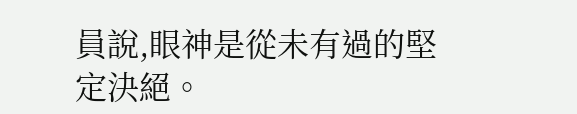員說,眼神是從未有過的堅定決絕。